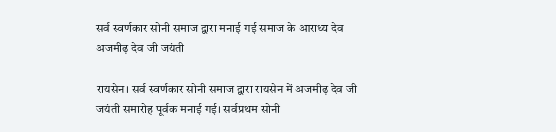सर्व स्वर्णकार सोनी समाज द्वारा मनाई गई समाज के आराध्य देव अजमीढ़ देव जी जयंती

रायसेन। सर्व स्वर्णकार सोनी समाज द्वारा रायसेन में अजमीढ़ देव जी जयंती समारोह पूर्वक मनाई गई। सर्वप्रथम सोनी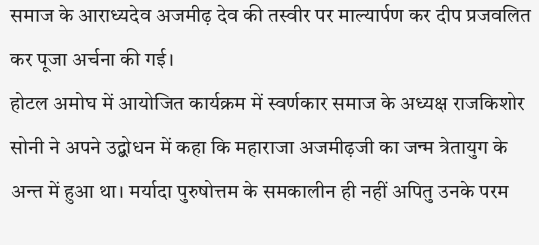समाज के आराध्यदेव अजमीढ़ देव की तस्वीर पर माल्यार्पण कर दीप प्रजवलित कर पूजा अर्चना की गई।
होटल अमोघ में आयोजित कार्यक्रम में स्वर्णकार समाज के अध्यक्ष राजकिशोर सोनी ने अपने उद्बोधन में कहा कि महाराजा अजमीढ़जी का जन्म त्रेतायुग के अन्त में हुआ था। मर्यादा पुरुषोत्तम के समकालीन ही नहीं अपितु उनके परम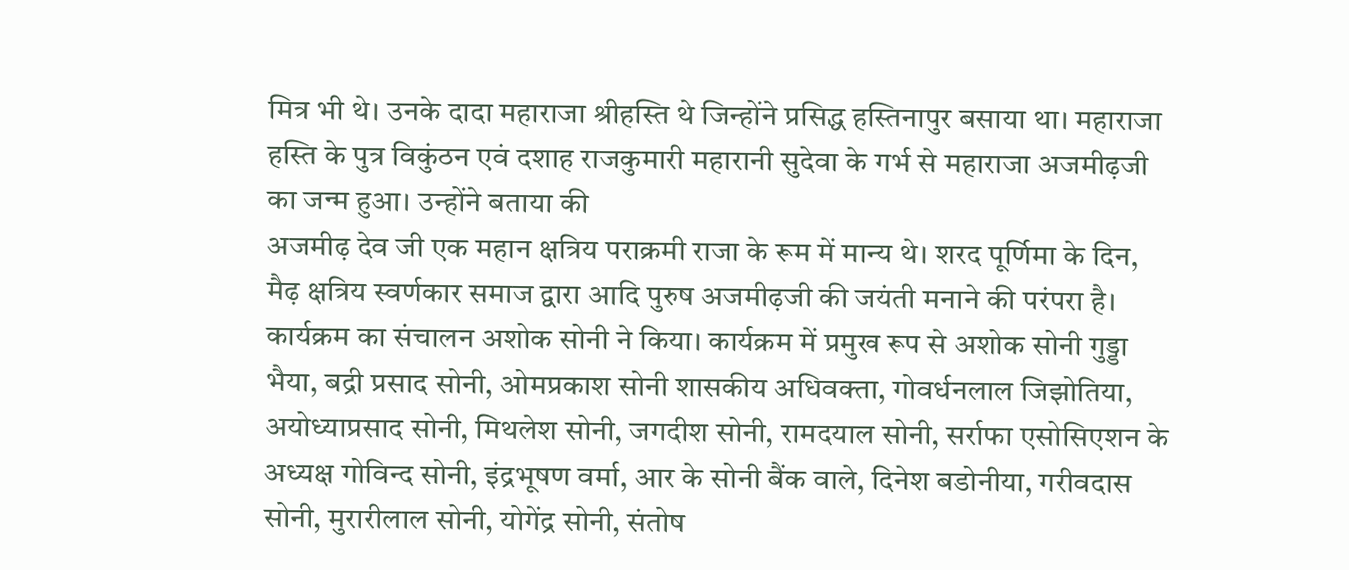मित्र भी थे। उनके दादा महाराजा श्रीहस्ति थे जिन्होंने प्रसिद्ध हस्तिनापुर बसाया था। महाराजा हस्ति के पुत्र विकुंठन एवं दशाह राजकुमारी महारानी सुदेवा के गर्भ से महाराजा अजमीढ़जी का जन्म हुआ। उन्होंने बताया की
अजमीढ़ देव जी एक महान क्षत्रिय पराक्रमी राजा के रूम में मान्य थे। शरद पूर्णिमा के दिन, मैढ़ क्षत्रिय स्वर्णकार समाज द्वारा आदि पुरुष अजमीढ़जी की जयंती मनाने की परंपरा है। कार्यक्रम का संचालन अशोक सोनी ने किया। कार्यक्रम में प्रमुख रूप से अशोक सोनी गुड्डा भैया, बद्री प्रसाद सोनी, ओमप्रकाश सोनी शासकीय अधिवक्ता, गोवर्धनलाल जिझोतिया, अयोध्याप्रसाद सोनी, मिथलेश सोनी, जगदीश सोनी, रामदयाल सोनी, सर्राफा एसोसिएशन के अध्यक्ष गोविन्द सोनी, इंद्रभूषण वर्मा, आर के सोनी बैंक वाले, दिनेश बडोनीया, गरीवदास सोनी, मुरारीलाल सोनी, योगेंद्र सोनी, संतोष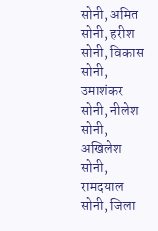सोनी, अमित सोनी, हरीश सोनी, विकास सोनी, उमाशंकर सोनी, नीलेश सोनी, अखिलेश सोनी,
रामदयाल सोनी, जिला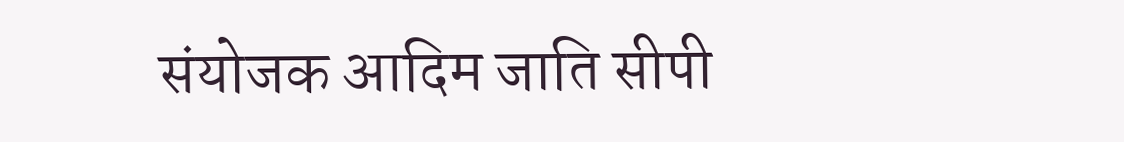संयोजक आदिम जाति सीपी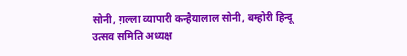सोनी, ग़ल्ला व्यापारी कन्हैयालाल सोनी, बम्होरी हिन्दू उत्सव समिति अध्यक्ष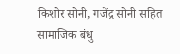किशोर सोनी, गजेंद्र सोनी सहित सामाजिक बंधु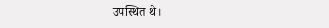उपस्थित थे।